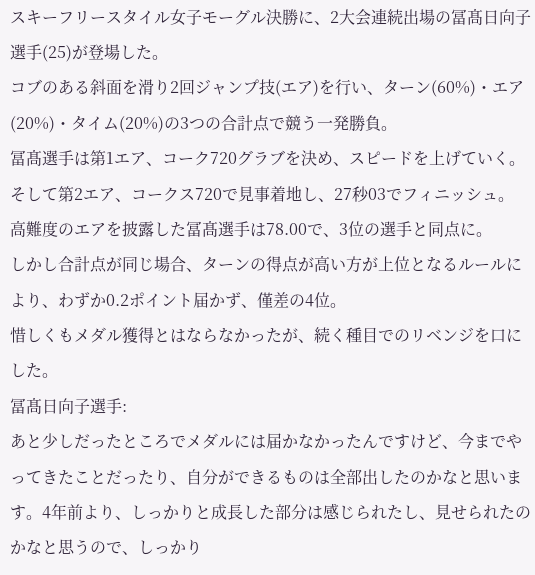スキーフリースタイル女子モーグル決勝に、2大会連続出場の冨髙日向子選手(25)が登場した。
コブのある斜面を滑り2回ジャンプ技(エア)を行い、ターン(60%)・エア(20%)・タイム(20%)の3つの合計点で競う一発勝負。
冨髙選手は第1エア、コーク720グラブを決め、スピードを上げていく。
そして第2エア、コークス720で見事着地し、27秒03でフィニッシュ。
高難度のエアを披露した冨髙選手は78.00で、3位の選手と同点に。
しかし合計点が同じ場合、ターンの得点が高い方が上位となるルールにより、わずか0.2ポイント届かず、僅差の4位。
惜しくもメダル獲得とはならなかったが、続く種目でのリベンジを口にした。
冨髙日向子選手:
あと少しだったところでメダルには届かなかったんですけど、今までやってきたことだったり、自分ができるものは全部出したのかなと思います。4年前より、しっかりと成長した部分は感じられたし、見せられたのかなと思うので、しっかり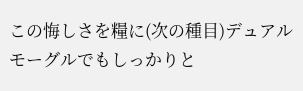この悔しさを糧に(次の種目)デュアルモーグルでもしっかりと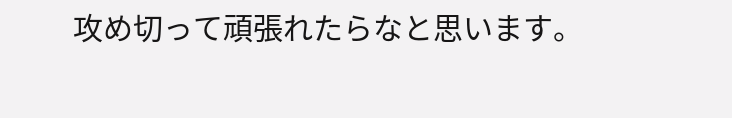攻め切って頑張れたらなと思います。